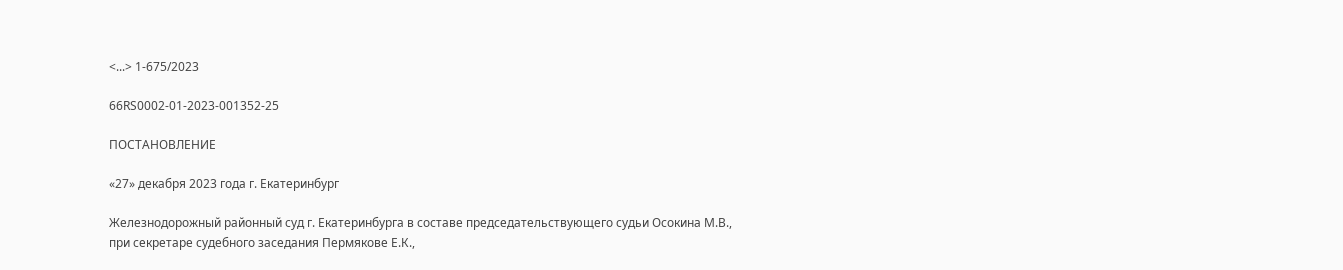<...> 1-675/2023

66RS0002-01-2023-001352-25

ПОСТАНОВЛЕНИЕ

«27» декабря 2023 года г. Екатеринбург

Железнодорожный районный суд г. Екатеринбурга в составе председательствующего судьи Осокина М.В., при секретаре судебного заседания Пермякове Е.К.,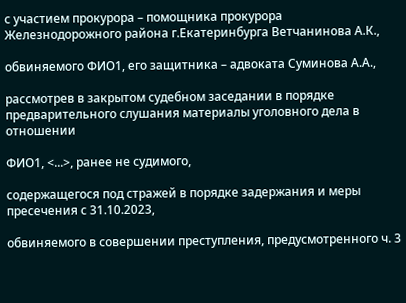с участием прокурора – помощника прокурора Железнодорожного района г.Екатеринбурга Ветчанинова А.К.,

обвиняемого ФИО1, его защитника – адвоката Суминова А.А.,

рассмотрев в закрытом судебном заседании в порядке предварительного слушания материалы уголовного дела в отношении

ФИО1, <...>, ранее не судимого,

содержащегося под стражей в порядке задержания и меры пресечения с 31.10.2023,

обвиняемого в совершении преступления, предусмотренного ч. 3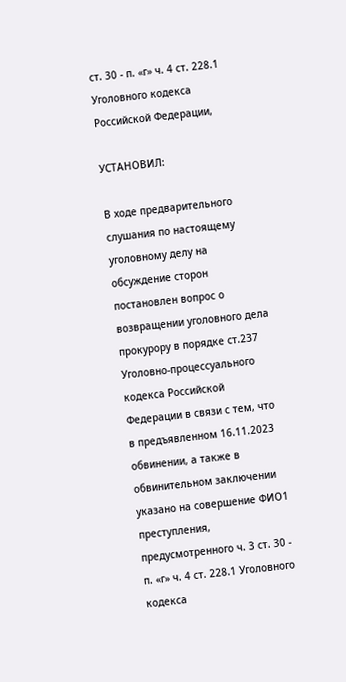ст. 30 - п. «г» ч. 4 ст. 228.1 Уголовного кодекса Российской Федерации,

УСТАНОВИЛ:

В ходе предварительного слушания по настоящему уголовному делу на обсуждение сторон постановлен вопрос о возвращении уголовного дела прокурору в порядке ст.237 Уголовно-процессуального кодекса Российской Федерации в связи с тем, что в предъявленном 16.11.2023 обвинении, а также в обвинительном заключении указано на совершение ФИО1 преступления, предусмотренного ч. 3 ст. 30 - п. «г» ч. 4 ст. 228.1 Уголовного кодекса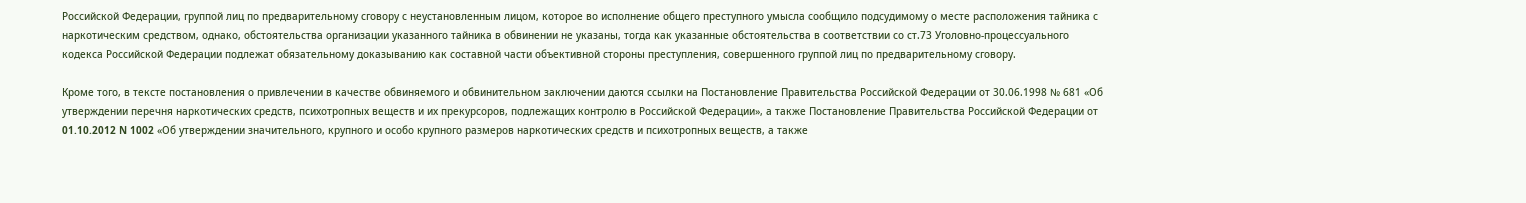Российской Федерации, группой лиц по предварительному сговору с неустановленным лицом, которое во исполнение общего преступного умысла сообщило подсудимому о месте расположения тайника с наркотическим средством, однако, обстоятельства организации указанного тайника в обвинении не указаны, тогда как указанные обстоятельства в соответствии со ст.73 Уголовно-процессуального кодекса Российской Федерации подлежат обязательному доказыванию как составной части объективной стороны преступления, совершенного группой лиц по предварительному сговору.

Кроме того, в тексте постановления о привлечении в качестве обвиняемого и обвинительном заключении даются ссылки на Постановление Правительства Российской Федерации от 30.06.1998 № 681 «Об утверждении перечня наркотических средств, психотропных веществ и их прекурсоров, подлежащих контролю в Российской Федерации», а также Постановление Правительства Российской Федерации от 01.10.2012 N 1002 «Об утверждении значительного, крупного и особо крупного размеров наркотических средств и психотропных веществ, а также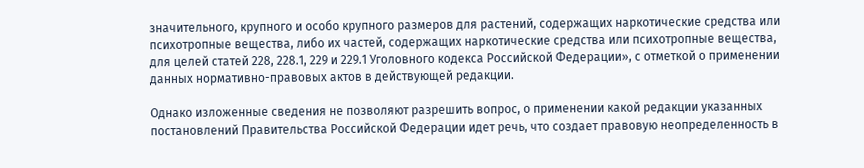значительного, крупного и особо крупного размеров для растений, содержащих наркотические средства или психотропные вещества, либо их частей, содержащих наркотические средства или психотропные вещества, для целей статей 228, 228.1, 229 и 229.1 Уголовного кодекса Российской Федерации», с отметкой о применении данных нормативно-правовых актов в действующей редакции.

Однако изложенные сведения не позволяют разрешить вопрос, о применении какой редакции указанных постановлений Правительства Российской Федерации идет речь, что создает правовую неопределенность в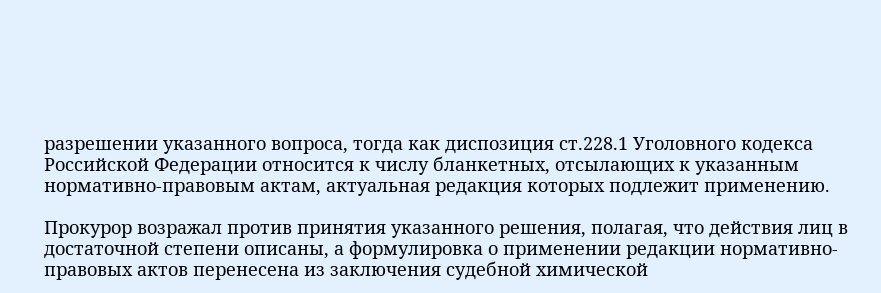разрешении указанного вопроса, тогда как диспозиция ст.228.1 Уголовного кодекса Российской Федерации относится к числу бланкетных, отсылающих к указанным нормативно-правовым актам, актуальная редакция которых подлежит применению.

Прокурор возражал против принятия указанного решения, полагая, что действия лиц в достаточной степени описаны, а формулировка о применении редакции нормативно-правовых актов перенесена из заключения судебной химической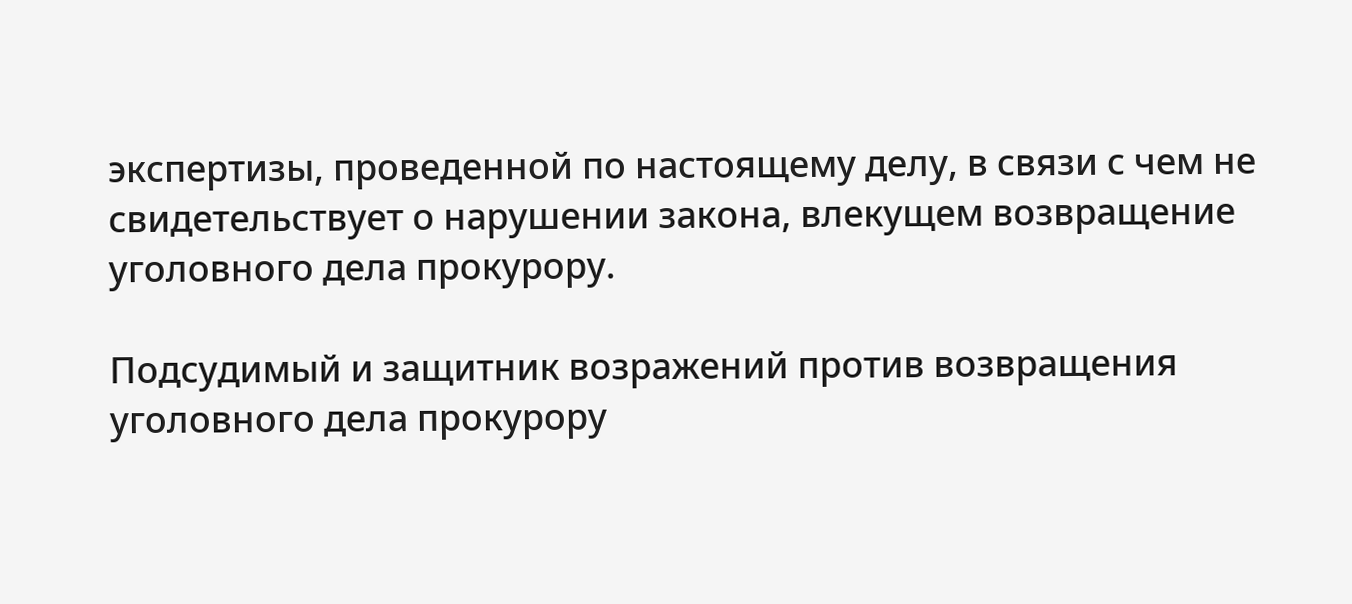экспертизы, проведенной по настоящему делу, в связи с чем не свидетельствует о нарушении закона, влекущем возвращение уголовного дела прокурору.

Подсудимый и защитник возражений против возвращения уголовного дела прокурору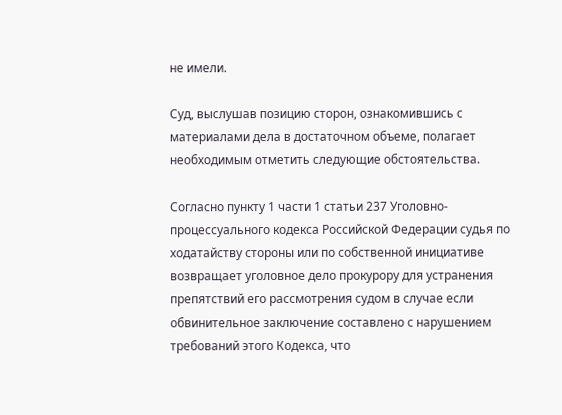не имели.

Суд, выслушав позицию сторон, ознакомившись с материалами дела в достаточном объеме, полагает необходимым отметить следующие обстоятельства.

Согласно пункту 1 части 1 статьи 237 Уголовно-процессуального кодекса Российской Федерации судья по ходатайству стороны или по собственной инициативе возвращает уголовное дело прокурору для устранения препятствий его рассмотрения судом в случае если обвинительное заключение составлено с нарушением требований этого Кодекса, что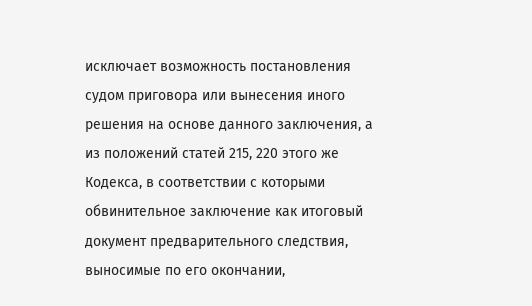исключает возможность постановления судом приговора или вынесения иного решения на основе данного заключения, а из положений статей 215, 220 этого же Кодекса, в соответствии с которыми обвинительное заключение как итоговый документ предварительного следствия, выносимые по его окончании,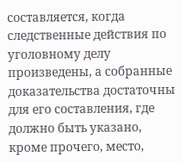составляется, когда следственные действия по уголовному делу произведены, а собранные доказательства достаточны для его составления, где должно быть указано, кроме прочего, место,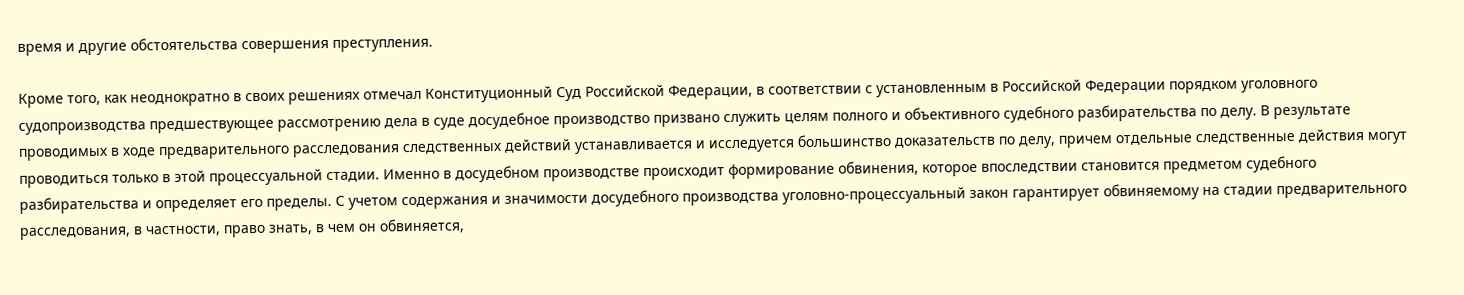время и другие обстоятельства совершения преступления.

Кроме того, как неоднократно в своих решениях отмечал Конституционный Суд Российской Федерации, в соответствии с установленным в Российской Федерации порядком уголовного судопроизводства предшествующее рассмотрению дела в суде досудебное производство призвано служить целям полного и объективного судебного разбирательства по делу. В результате проводимых в ходе предварительного расследования следственных действий устанавливается и исследуется большинство доказательств по делу, причем отдельные следственные действия могут проводиться только в этой процессуальной стадии. Именно в досудебном производстве происходит формирование обвинения, которое впоследствии становится предметом судебного разбирательства и определяет его пределы. С учетом содержания и значимости досудебного производства уголовно-процессуальный закон гарантирует обвиняемому на стадии предварительного расследования, в частности, право знать, в чем он обвиняется,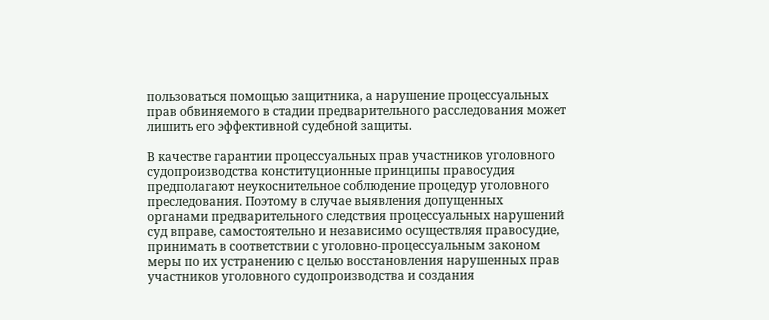пользоваться помощью защитника, а нарушение процессуальных прав обвиняемого в стадии предварительного расследования может лишить его эффективной судебной защиты.

В качестве гарантии процессуальных прав участников уголовного судопроизводства конституционные принципы правосудия предполагают неукоснительное соблюдение процедур уголовного преследования. Поэтому в случае выявления допущенных органами предварительного следствия процессуальных нарушений суд вправе, самостоятельно и независимо осуществляя правосудие, принимать в соответствии с уголовно-процессуальным законом меры по их устранению с целью восстановления нарушенных прав участников уголовного судопроизводства и создания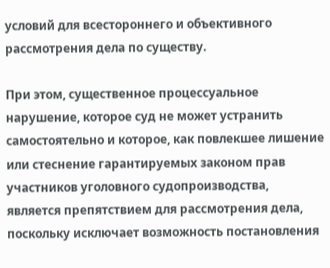условий для всестороннего и объективного рассмотрения дела по существу.

При этом, существенное процессуальное нарушение, которое суд не может устранить самостоятельно и которое, как повлекшее лишение или стеснение гарантируемых законом прав участников уголовного судопроизводства, является препятствием для рассмотрения дела, поскольку исключает возможность постановления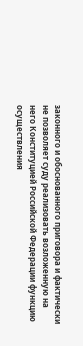законного и обоснованного приговора и фактически не позволяет суду реализовать возложенную на него Конституцией Российской Федерации функцию осуществления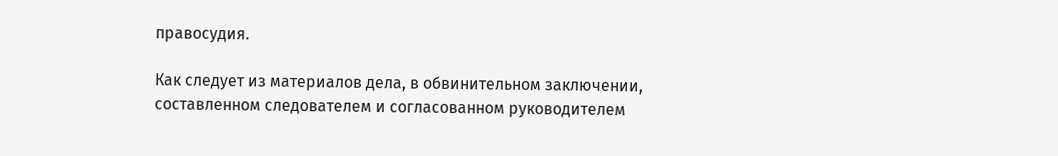правосудия.

Как следует из материалов дела, в обвинительном заключении, составленном следователем и согласованном руководителем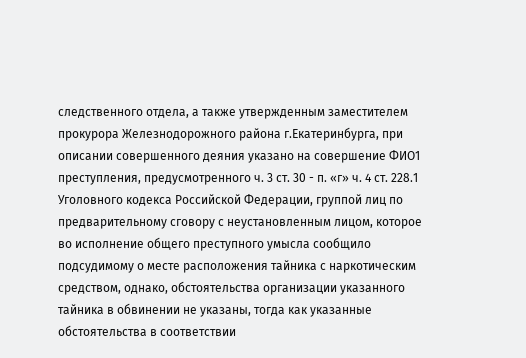следственного отдела, а также утвержденным заместителем прокурора Железнодорожного района г.Екатеринбурга, при описании совершенного деяния указано на совершение ФИО1 преступления, предусмотренного ч. 3 ст. 30 - п. «г» ч. 4 ст. 228.1 Уголовного кодекса Российской Федерации, группой лиц по предварительному сговору с неустановленным лицом, которое во исполнение общего преступного умысла сообщило подсудимому о месте расположения тайника с наркотическим средством, однако, обстоятельства организации указанного тайника в обвинении не указаны, тогда как указанные обстоятельства в соответствии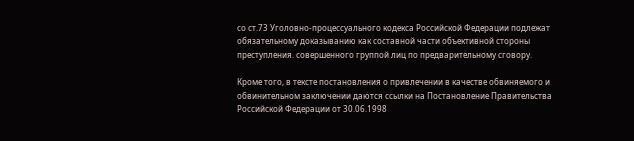со ст.73 Уголовно-процессуального кодекса Российской Федерации подлежат обязательному доказыванию как составной части объективной стороны преступления. совершенного группой лиц по предварительному сговору.

Кроме того, в тексте постановления о привлечении в качестве обвиняемого и обвинительном заключении даются ссылки на Постановление Правительства Российской Федерации от 30.06.1998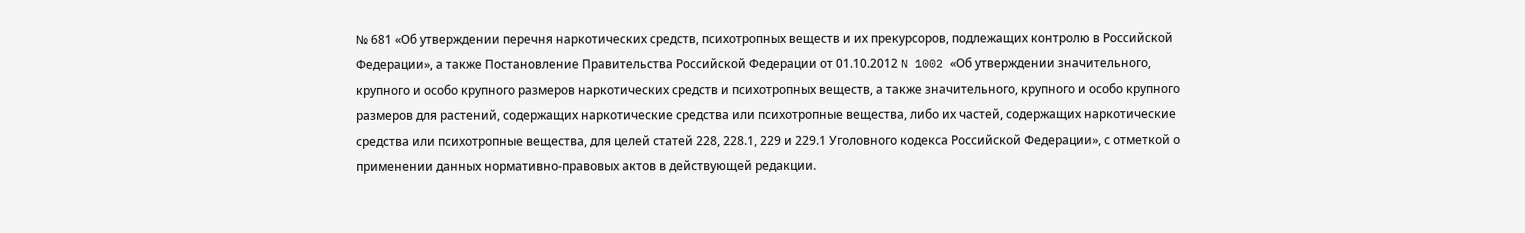№ 681 «Об утверждении перечня наркотических средств, психотропных веществ и их прекурсоров, подлежащих контролю в Российской Федерации», а также Постановление Правительства Российской Федерации от 01.10.2012 N 1002 «Об утверждении значительного, крупного и особо крупного размеров наркотических средств и психотропных веществ, а также значительного, крупного и особо крупного размеров для растений, содержащих наркотические средства или психотропные вещества, либо их частей, содержащих наркотические средства или психотропные вещества, для целей статей 228, 228.1, 229 и 229.1 Уголовного кодекса Российской Федерации», с отметкой о применении данных нормативно-правовых актов в действующей редакции.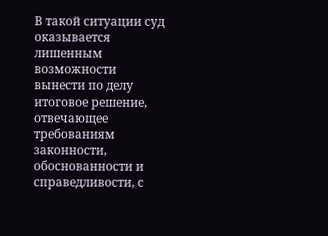В такой ситуации суд оказывается лишенным возможности вынести по делу итоговое решение, отвечающее требованиям законности, обоснованности и справедливости, с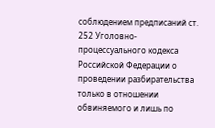соблюдением предписаний ст. 252 Уголовно-процессуального кодекса Российской Федерации о проведении разбирательства только в отношении обвиняемого и лишь по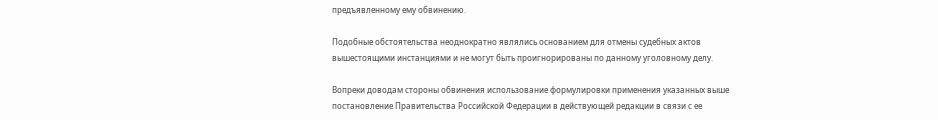предъявленному ему обвинению.

Подобные обстоятельства неоднократно являлись основанием для отмены судебных актов вышестоящими инстанциями и не могут быть проигнорированы по данному уголовному делу.

Вопреки доводам стороны обвинения использование формулировки применения указанных выше постановление Правительства Российской Федерации в действующей редакции в связи с ее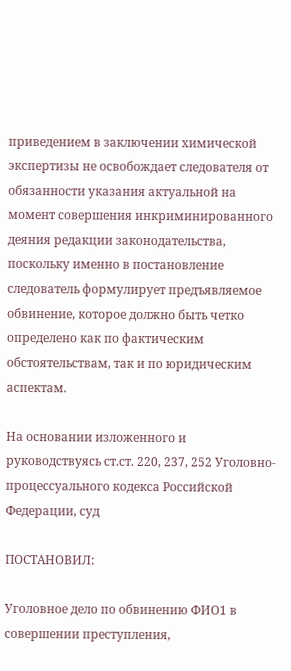приведением в заключении химической экспертизы не освобождает следователя от обязанности указания актуальной на момент совершения инкриминированного деяния редакции законодательства, поскольку именно в постановление следователь формулирует предъявляемое обвинение, которое должно быть четко определено как по фактическим обстоятельствам, так и по юридическим аспектам.

На основании изложенного и руководствуясь ст.ст. 220, 237, 252 Уголовно-процессуального кодекса Российской Федерации, суд

ПОСТАНОВИЛ:

Уголовное дело по обвинению ФИО1 в совершении преступления,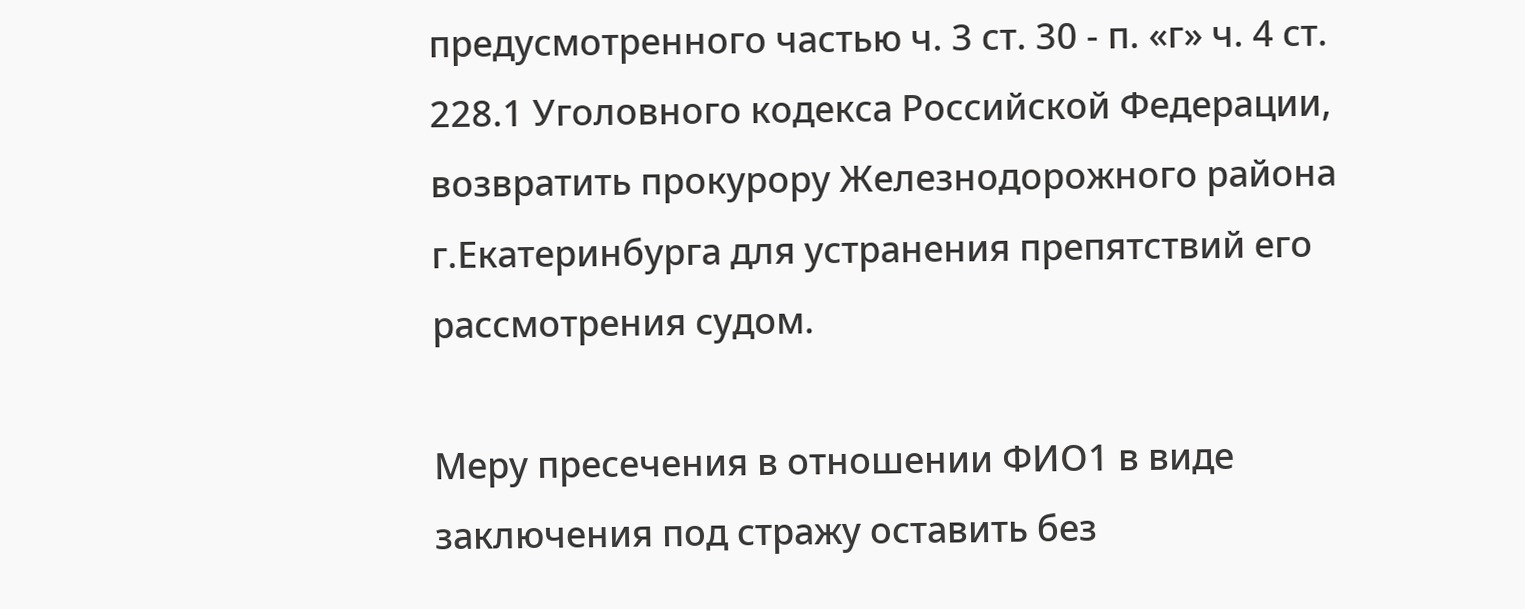предусмотренного частью ч. 3 ст. 30 - п. «г» ч. 4 ст. 228.1 Уголовного кодекса Российской Федерации, возвратить прокурору Железнодорожного района г.Екатеринбурга для устранения препятствий его рассмотрения судом.

Меру пресечения в отношении ФИО1 в виде заключения под стражу оставить без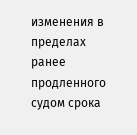изменения в пределах ранее продленного судом срока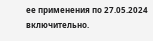ее применения по 27.05.2024 включительно.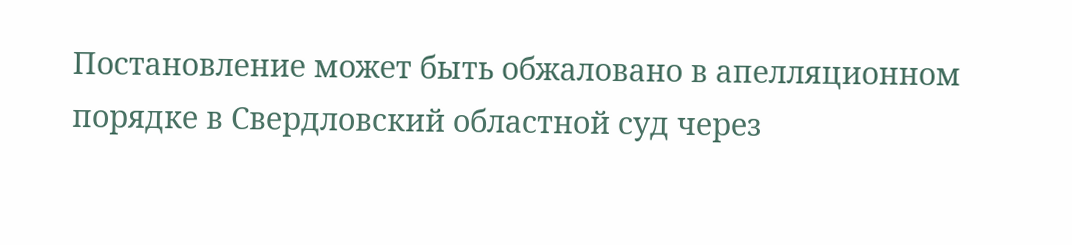Постановление может быть обжаловано в апелляционном порядке в Свердловский областной суд через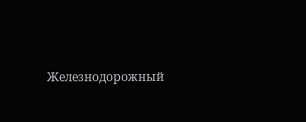Железнодорожный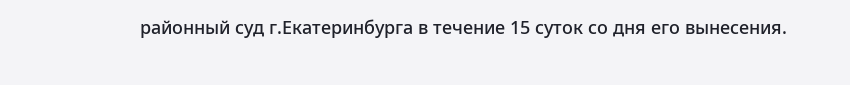районный суд г.Екатеринбурга в течение 15 суток со дня его вынесения.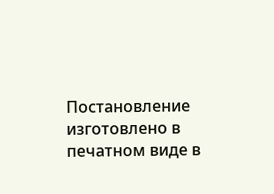Постановление изготовлено в печатном виде в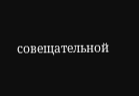совещательной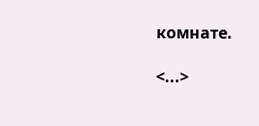комнате.

<...>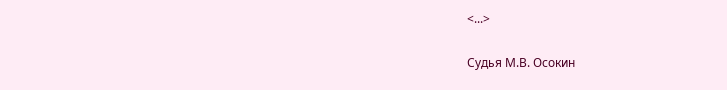<...>

Судья М.В. Осокин